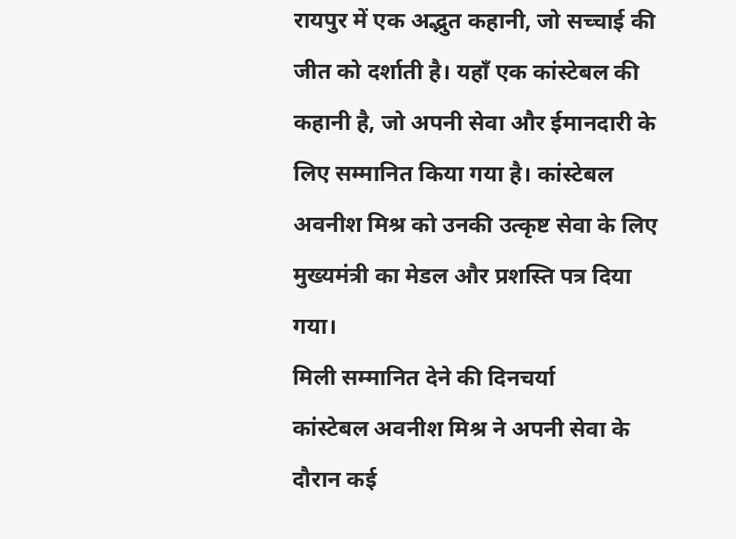रायपुर में एक अद्भुत कहानी, जो सच्चाई की जीत को दर्शाती है। यहाँ एक कांस्टेबल की कहानी है, जो अपनी सेवा और ईमानदारी के लिए सम्मानित किया गया है। कांस्टेबल अवनीश मिश्र को उनकी उत्कृष्ट सेवा के लिए मुख्यमंत्री का मेडल और प्रशस्ति पत्र दिया गया।
मिली सम्मानित देने की दिनचर्या
कांस्टेबल अवनीश मिश्र ने अपनी सेवा के दौरान कई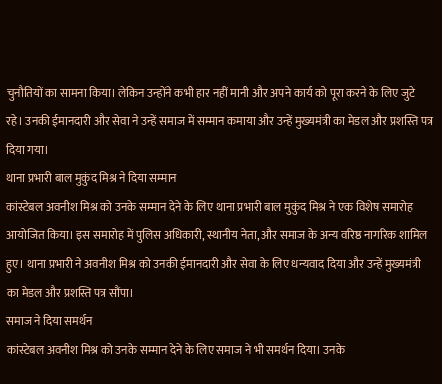चुनौतियों का सामना किया। लेकिन उन्होंने कभी हार नहीं मानी और अपने कार्य को पूरा करने के लिए जुटे रहे। उनकी ईमानदारी और सेवा ने उन्हें समाज में सम्मान कमाया और उन्हें मुख्यमंत्री का मेडल और प्रशस्ति पत्र दिया गया।
थाना प्रभारी बाल मुकुंद मिश्र ने दिया सम्मान
कांस्टेबल अवनीश मिश्र को उनके सम्मान देने के लिए थाना प्रभारी बाल मुकुंद मिश्र ने एक विशेष समारोह आयोजित किया। इस समारोह में पुलिस अधिकारी, स्थानीय नेता, और समाज के अन्य वरिष्ठ नागरिक शामिल हुए। थाना प्रभारी ने अवनीश मिश्र को उनकी ईमानदारी और सेवा के लिए धन्यवाद दिया और उन्हें मुख्यमंत्री का मेडल और प्रशस्ति पत्र सौंपा।
समाज ने दिया समर्थन
कांस्टेबल अवनीश मिश्र को उनके सम्मान देने के लिए समाज ने भी समर्थन दिया। उनके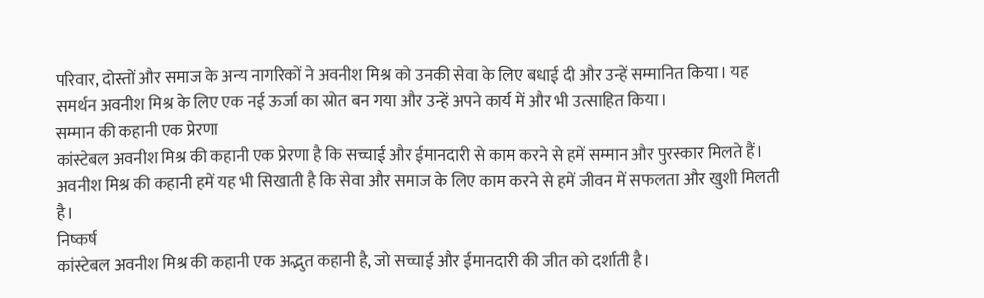परिवार, दोस्तों और समाज के अन्य नागरिकों ने अवनीश मिश्र को उनकी सेवा के लिए बधाई दी और उन्हें सम्मानित किया। यह समर्थन अवनीश मिश्र के लिए एक नई ऊर्जा का स्रोत बन गया और उन्हें अपने कार्य में और भी उत्साहित किया।
सम्मान की कहानी एक प्रेरणा
कांस्टेबल अवनीश मिश्र की कहानी एक प्रेरणा है कि सच्चाई और ईमानदारी से काम करने से हमें सम्मान और पुरस्कार मिलते हैं। अवनीश मिश्र की कहानी हमें यह भी सिखाती है कि सेवा और समाज के लिए काम करने से हमें जीवन में सफलता और खुशी मिलती है।
निष्कर्ष
कांस्टेबल अवनीश मिश्र की कहानी एक अद्भुत कहानी है, जो सच्चाई और ईमानदारी की जीत को दर्शाती है।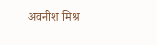अवनीश मिश्र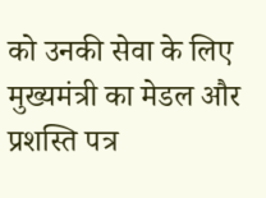को उनकी सेवा के लिए मुख्यमंत्री का मेडल और प्रशस्ति पत्र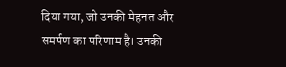दिया गया, जो उनकी मेहनत और समर्पण का परिणाम है। उनकी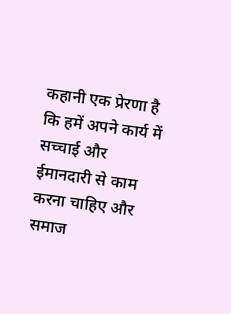कहानी एक प्रेरणा है कि हमें अपने कार्य में सच्चाई और ईमानदारी से काम करना चाहिए और समाज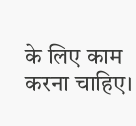के लिए काम करना चाहिए।